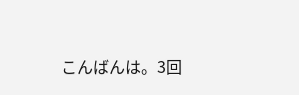こんばんは。3回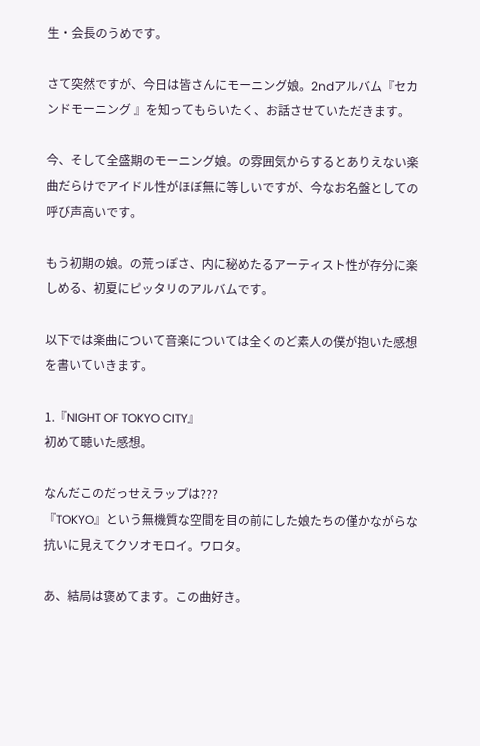生・会長のうめです。

さて突然ですが、今日は皆さんにモーニング娘。2ndアルバム『セカンドモーニング 』を知ってもらいたく、お話させていただきます。

今、そして全盛期のモーニング娘。の雰囲気からするとありえない楽曲だらけでアイドル性がほぼ無に等しいですが、今なお名盤としての呼び声高いです。

もう初期の娘。の荒っぽさ、内に秘めたるアーティスト性が存分に楽しめる、初夏にピッタリのアルバムです。

以下では楽曲について音楽については全くのど素人の僕が抱いた感想を書いていきます。

1.『NIGHT OF TOKYO CITY』
初めて聴いた感想。

なんだこのだっせえラップは???
『TOKYO』という無機質な空間を目の前にした娘たちの僅かながらな抗いに見えてクソオモロイ。ワロタ。

あ、結局は褒めてます。この曲好き。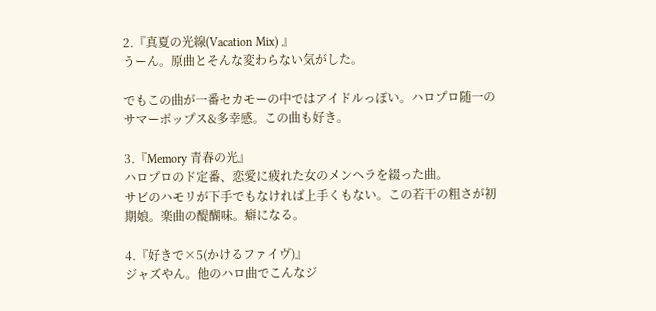2.『真夏の光線(Vacation Mix) 』
うーん。原曲とそんな変わらない気がした。

でもこの曲が一番セカモーの中ではアイドルっぽい。ハロプロ随一のサマーポップス&多幸感。この曲も好き。

3.『Memory 青春の光』
ハロプロのド定番、恋愛に疲れた女のメンヘラを綴った曲。
サビのハモリが下手でもなければ上手くもない。この若干の粗さが初期娘。楽曲の醍醐味。癖になる。

4.『好きで×5(かけるファイヴ)』
ジャズやん。他のハロ曲でこんなジ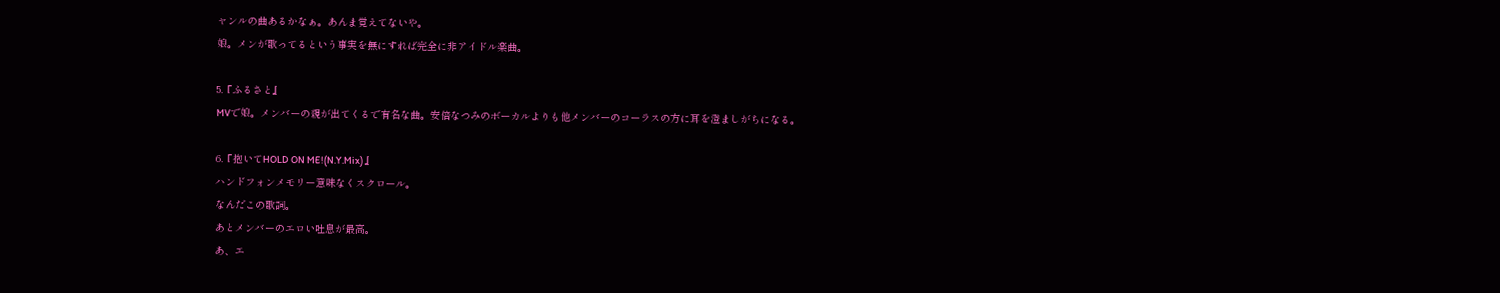ャンルの曲あるかなぁ。あんま覚えてないや。
娘。メンが歌ってるという事実を無にすれば完全に非アイドル楽曲。

5.『ふるさと』
MVで娘。メンバーの親が出てくるで有名な曲。安倍なつみのボーカルよりも他メンバーのコーラスの方に耳を澄ましがちになる。

6.『抱いてHOLD ON ME!(N.Y.Mix) 』
ハンドフォンメモリー意味なくスクロール。
なんだこの歌詞。
あとメンバーのエロい吐息が最高。
あ、エ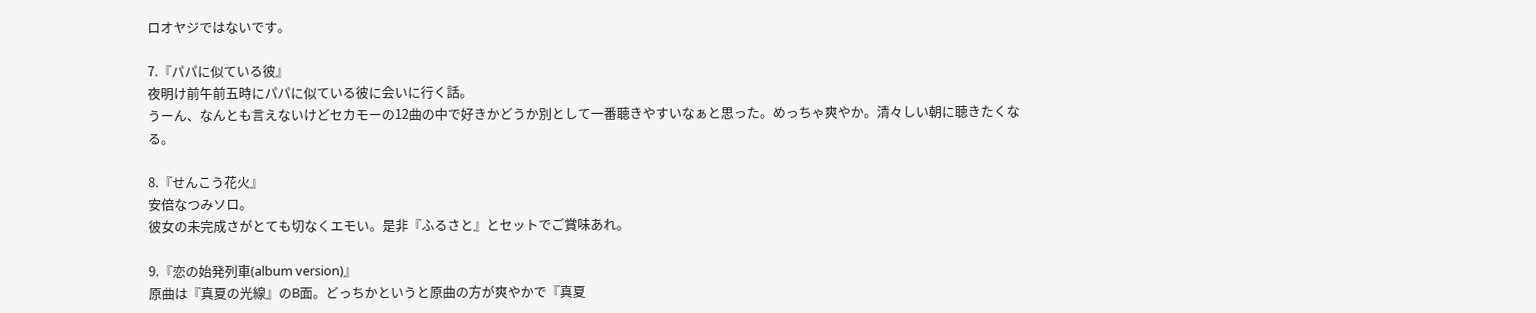ロオヤジではないです。

7.『パパに似ている彼』
夜明け前午前五時にパパに似ている彼に会いに行く話。
うーん、なんとも言えないけどセカモーの12曲の中で好きかどうか別として一番聴きやすいなぁと思った。めっちゃ爽やか。清々しい朝に聴きたくなる。

8.『せんこう花火』
安倍なつみソロ。
彼女の未完成さがとても切なくエモい。是非『ふるさと』とセットでご賞味あれ。

9.『恋の始発列車(album version)』
原曲は『真夏の光線』のB面。どっちかというと原曲の方が爽やかで『真夏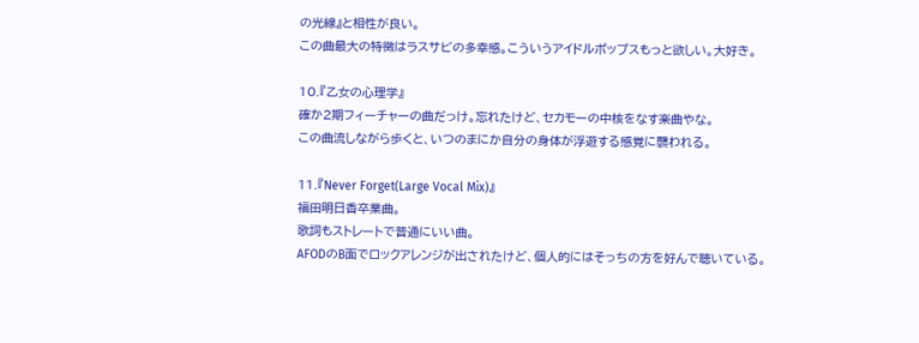の光線』と相性が良い。
この曲最大の特徴はラスサビの多幸感。こういうアイドルポップスもっと欲しい。大好き。

10.『乙女の心理学』
確か2期フィーチャーの曲だっけ。忘れたけど、セカモーの中核をなす楽曲やな。
この曲流しながら歩くと、いつのまにか自分の身体が浮遊する感覚に襲われる。

11.『Never Forget(Large Vocal Mix)』
福田明日香卒業曲。
歌詞もストレートで普通にいい曲。
AFODのB面でロックアレンジが出されたけど、個人的にはそっちの方を好んで聴いている。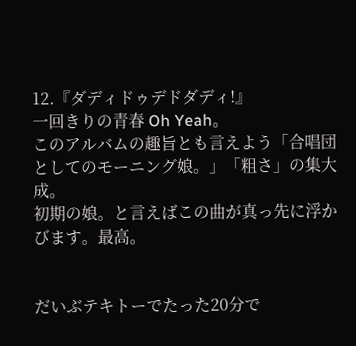12.『ダディドゥデドダディ!』
一回きりの青春 Oh Yeah。
このアルバムの趣旨とも言えよう「合唱団としてのモーニング娘。」「粗さ」の集大成。
初期の娘。と言えばこの曲が真っ先に浮かびます。最高。


だいぶテキトーでたった20分で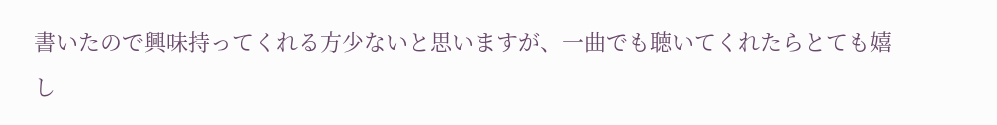書いたので興味持ってくれる方少ないと思いますが、一曲でも聴いてくれたらとても嬉し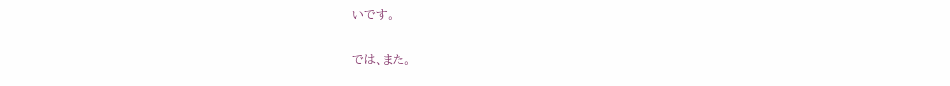いです。

では、また。